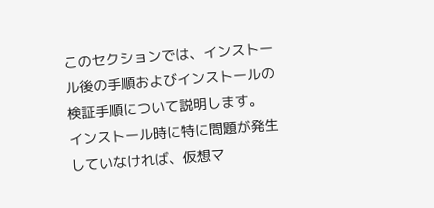このセクションでは、インストール後の手順およびインストールの検証手順について説明します。
インストール時に特に問題が発生していなければ、仮想マ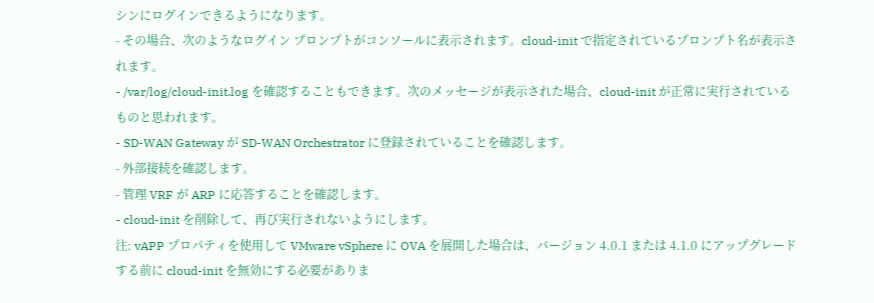シンにログインできるようになります。
- その場合、次のようなログイン プロンプトがコンソールに表示されます。cloud-init で指定されているプロンプト名が表示されます。
- /var/log/cloud-init.log を確認することもできます。次のメッセージが表示された場合、cloud-init が正常に実行されているものと思われます。
- SD-WAN Gateway が SD-WAN Orchestrator に登録されていることを確認します。
- 外部接続を確認します。
- 管理 VRF が ARP に応答することを確認します。
- cloud-init を削除して、再び実行されないようにします。
注: vAPP プロパティを使用して VMware vSphere に OVA を展開した場合は、バージョン 4.0.1 または 4.1.0 にアップグレードする前に cloud-init を無効にする必要がありま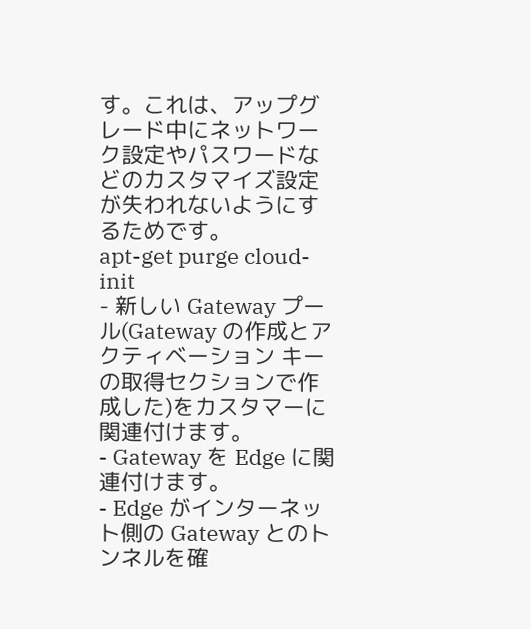す。これは、アップグレード中にネットワーク設定やパスワードなどのカスタマイズ設定が失われないようにするためです。
apt-get purge cloud-init
- 新しい Gateway プール(Gateway の作成とアクティベーション キーの取得セクションで作成した)をカスタマーに関連付けます。
- Gateway を Edge に関連付けます。
- Edge がインターネット側の Gateway とのトンネルを確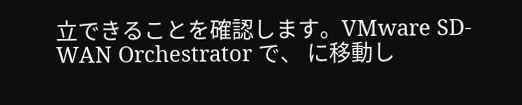立できることを確認します。VMware SD-WAN Orchestrator で、 に移動し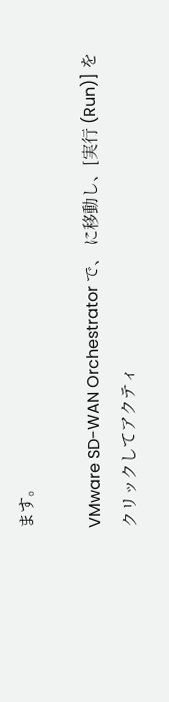ます。

VMware SD-WAN Orchestrator で、 に移動し、[実行 (Run)] をクリックしてアクティ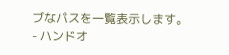ブなパスを一覧表示します。
- ハンドオ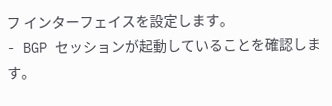フ インターフェイスを設定します。
- BGP セッションが起動していることを確認します。